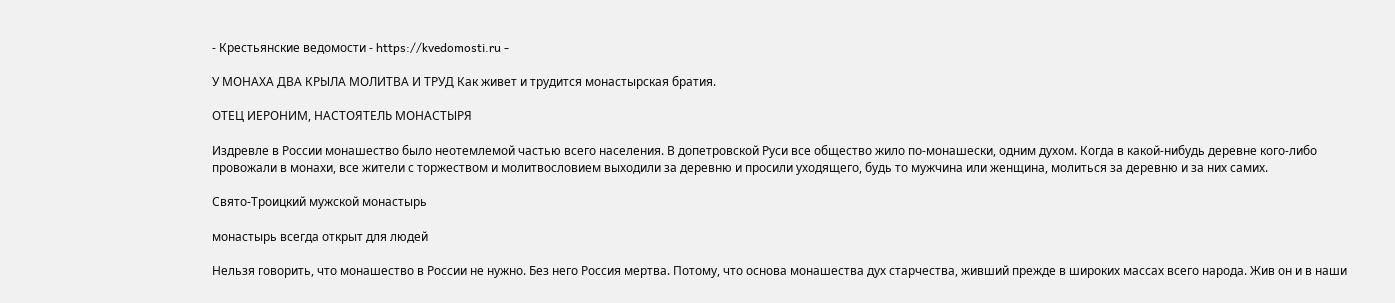- Крестьянские ведомости - https://kvedomosti.ru -

У МОНАХА ДВА КРЫЛА МОЛИТВА И ТРУД Как живет и трудится монастырская братия.

ОТЕЦ ИЕРОНИМ, НАСТОЯТЕЛЬ МОНАСТЫРЯ

Издревле в России монашество было неотемлемой частью всего населения. В допетровской Руси все общество жило по-монашески, одним духом. Когда в какой-нибудь деревне кого-либо провожали в монахи, все жители с торжеством и молитвословием выходили за деревню и просили уходящего, будь то мужчина или женщина, молиться за деревню и за них самих.

Свято-Троицкий мужской монастырь

монастырь всегда открыт для людей

Нельзя говорить, что монашество в России не нужно. Без него Россия мертва. Потому, что основа монашества дух старчества, живший прежде в широких массах всего народа. Жив он и в наши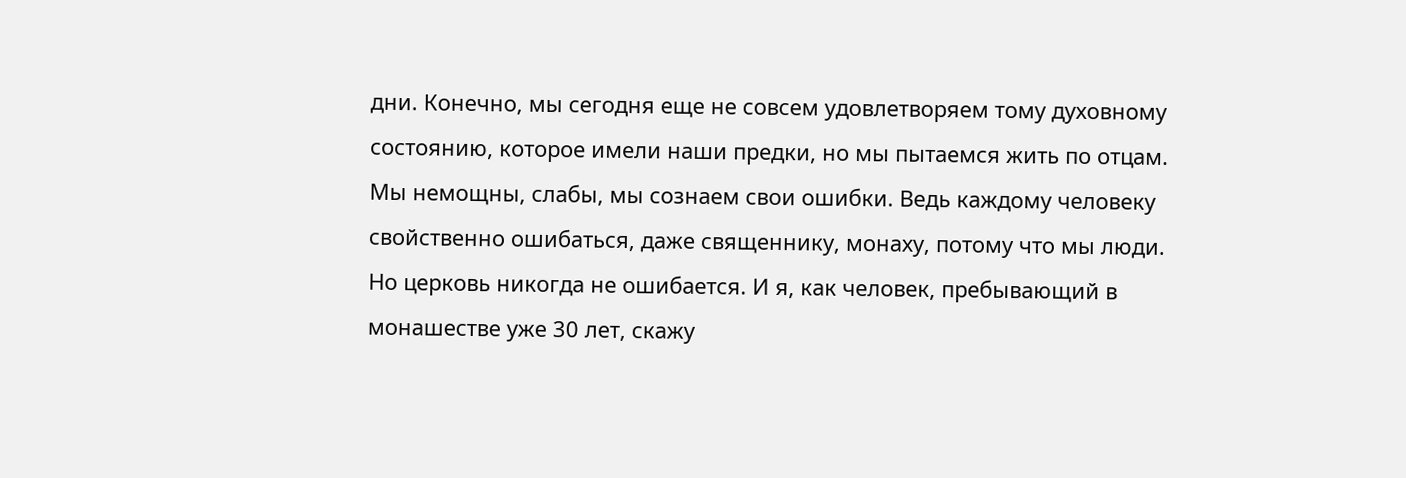дни. Конечно, мы сегодня еще не совсем удовлетворяем тому духовному состоянию, которое имели наши предки, но мы пытаемся жить по отцам. Мы немощны, слабы, мы сознаем свои ошибки. Ведь каждому человеку свойственно ошибаться, даже священнику, монаху, потому что мы люди. Но церковь никогда не ошибается. И я, как человек, пребывающий в монашестве уже 30 лет, скажу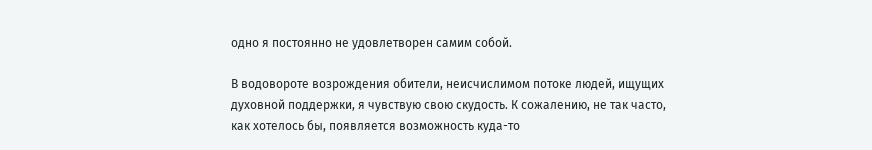одно я постоянно не удовлетворен самим собой.

В водовороте возрождения обители, неисчислимом потоке людей, ищущих духовной поддержки, я чувствую свою скудость. К сожалению, не так часто, как хотелось бы, появляется возможность куда-то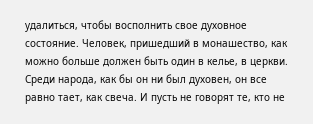удалиться, чтобы восполнить свое духовное состояние. Человек, пришедший в монашество, как можно больше должен быть один в келье, в церкви. Среди народа, как бы он ни был духовен, он все равно тает, как свеча. И пусть не говорят те, кто не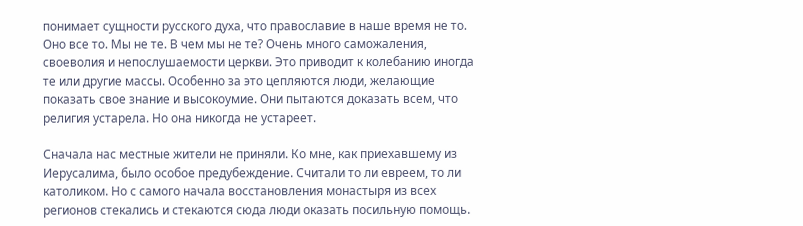понимает сущности русского духа, что православие в наше время не то. Оно все то. Мы не те. В чем мы не те? Очень много саможаления, своеволия и непослушаемости церкви. Это приводит к колебанию иногда те или другие массы. Особенно за это цепляются люди, желающие показать свое знание и высокоумие. Они пытаются доказать всем, что религия устарела. Но она никогда не устареет.

Сначала нас местные жители не приняли. Ко мне, как приехавшему из Иерусалима, было особое предубеждение. Считали то ли евреем, то ли католиком. Но с самого начала восстановления монастыря из всех регионов стекались и стекаются сюда люди оказать посильную помощь.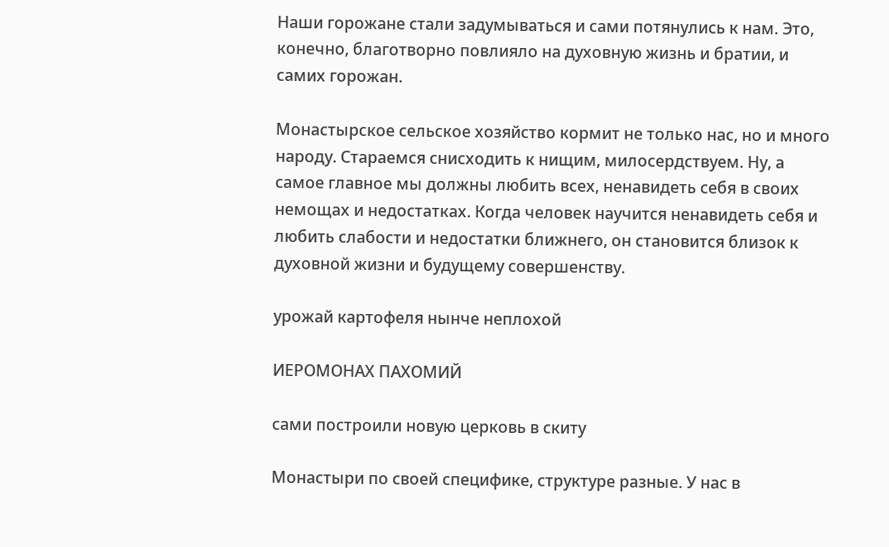Наши горожане стали задумываться и сами потянулись к нам. Это, конечно, благотворно повлияло на духовную жизнь и братии, и самих горожан.

Монастырское сельское хозяйство кормит не только нас, но и много народу. Стараемся снисходить к нищим, милосердствуем. Ну, а самое главное мы должны любить всех, ненавидеть себя в своих немощах и недостатках. Когда человек научится ненавидеть себя и любить слабости и недостатки ближнего, он становится близок к духовной жизни и будущему совершенству.

урожай картофеля нынче неплохой

ИЕРОМОНАХ ПАХОМИЙ

сами построили новую церковь в скиту

Монастыри по своей специфике, структуре разные. У нас в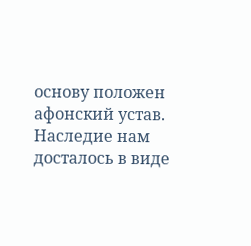основу положен афонский устав. Наследие нам досталось в виде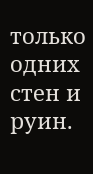только одних стен и руин.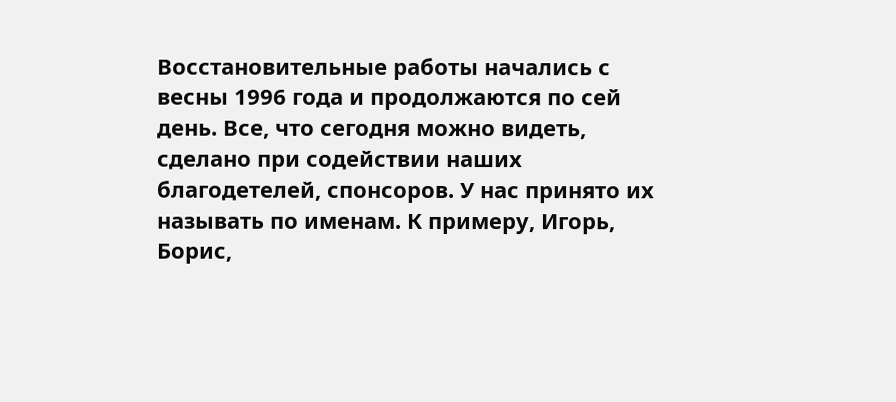Восстановительные работы начались с весны 1996 года и продолжаются по сей день. Все, что сегодня можно видеть, сделано при содействии наших благодетелей, спонсоров. У нас принято их называть по именам. К примеру, Игорь, Борис,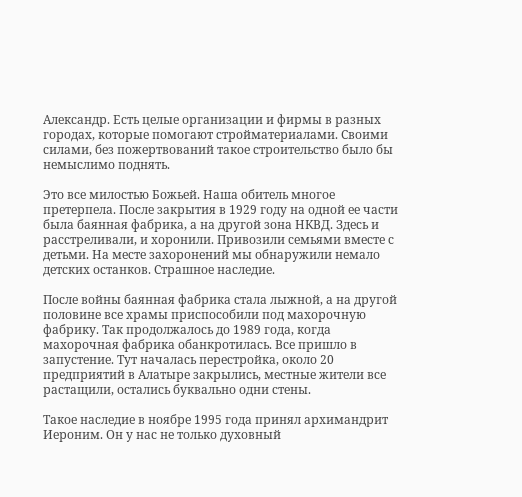Александр. Есть целые организации и фирмы в разных городах, которые помогают стройматериалами. Своими силами, без пожертвований такое строительство было бы немыслимо поднять.

Это все милостью Божьей. Наша обитель многое претерпела. После закрытия в 1929 году на одной ее части была баянная фабрика, а на другой зона НКВД. Здесь и расстреливали, и хоронили. Привозили семьями вместе с детьми. На месте захоронений мы обнаружили немало детских останков. Страшное наследие.

После войны баянная фабрика стала лыжной, а на другой половине все храмы приспособили под махорочную фабрику. Так продолжалось до 1989 года, когда махорочная фабрика обанкротилась. Все пришло в запустение. Тут началась перестройка, около 20 предприятий в Алатыре закрылись, местные жители все растащили, остались буквально одни стены.

Такое наследие в ноябре 1995 года принял архимандрит Иероним. Он у нас не только духовный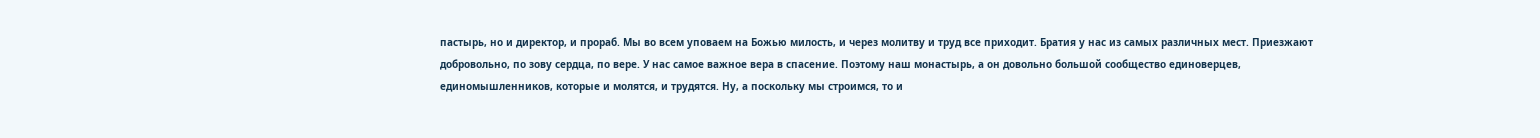пастырь, но и директор, и прораб. Мы во всем уповаем на Божью милость, и через молитву и труд все приходит. Братия у нас из самых различных мест. Приезжают добровольно, по зову сердца, по вере. У нас самое важное вера в спасение. Поэтому наш монастырь, а он довольно большой сообщество единоверцев, единомышленников, которые и молятся, и трудятся. Ну, а поскольку мы строимся, то и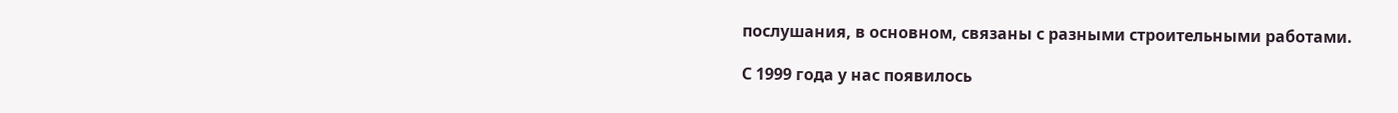послушания, в основном, связаны с разными строительными работами.

С 1999 года у нас появилось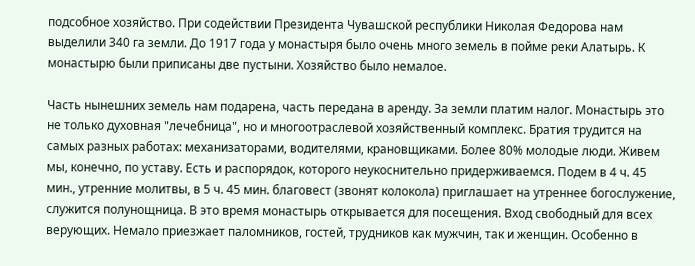подсобное хозяйство. При содействии Президента Чувашской республики Николая Федорова нам выделили 340 га земли. До 1917 года у монастыря было очень много земель в пойме реки Алатырь. К монастырю были приписаны две пустыни. Хозяйство было немалое.

Часть нынешних земель нам подарена, часть передана в аренду. За земли платим налог. Монастырь это не только духовная "лечебница", но и многоотраслевой хозяйственный комплекс. Братия трудится на самых разных работах: механизаторами, водителями, крановщиками. Более 80% молодые люди. Живем мы, конечно, по уставу. Есть и распорядок, которого неукоснительно придерживаемся. Подем в 4 ч. 45 мин., утренние молитвы, в 5 ч. 45 мин. благовест (звонят колокола) приглашает на утреннее богослужение, служится полунощница. В это время монастырь открывается для посещения. Вход свободный для всех верующих. Немало приезжает паломников, гостей, трудников как мужчин, так и женщин. Особенно в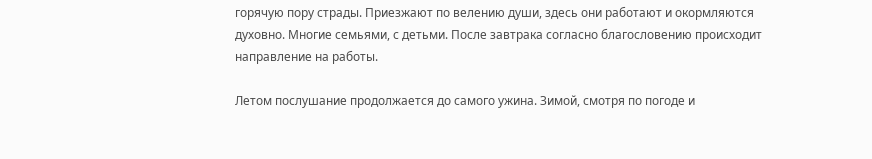горячую пору страды. Приезжают по велению души, здесь они работают и окормляются духовно. Многие семьями, с детьми. После завтрака согласно благословению происходит направление на работы.

Летом послушание продолжается до самого ужина. Зимой, смотря по погоде и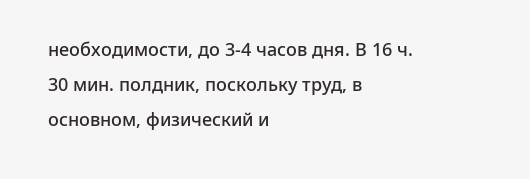необходимости, до 3-4 часов дня. В 16 ч. 30 мин. полдник, поскольку труд, в основном, физический и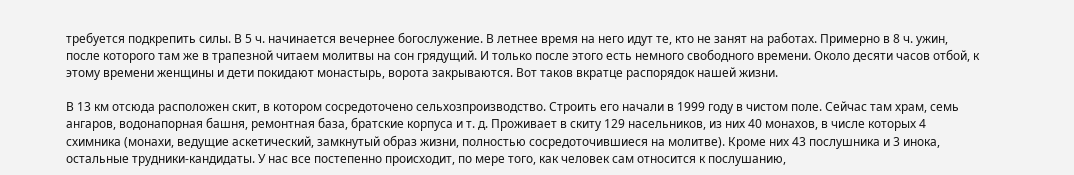требуется подкрепить силы. В 5 ч. начинается вечернее богослужение. В летнее время на него идут те, кто не занят на работах. Примерно в 8 ч. ужин, после которого там же в трапезной читаем молитвы на сон грядущий. И только после этого есть немного свободного времени. Около десяти часов отбой, к этому времени женщины и дети покидают монастырь, ворота закрываются. Вот таков вкратце распорядок нашей жизни.

В 13 км отсюда расположен скит, в котором сосредоточено сельхозпроизводство. Строить его начали в 1999 году в чистом поле. Сейчас там храм, семь ангаров, водонапорная башня, ремонтная база, братские корпуса и т. д. Проживает в скиту 129 насельников, из них 40 монахов, в числе которых 4 схимника (монахи, ведущие аскетический, замкнутый образ жизни, полностью сосредоточившиеся на молитве). Кроме них 43 послушника и 3 инока, остальные трудники-кандидаты. У нас все постепенно происходит, по мере того, как человек сам относится к послушанию,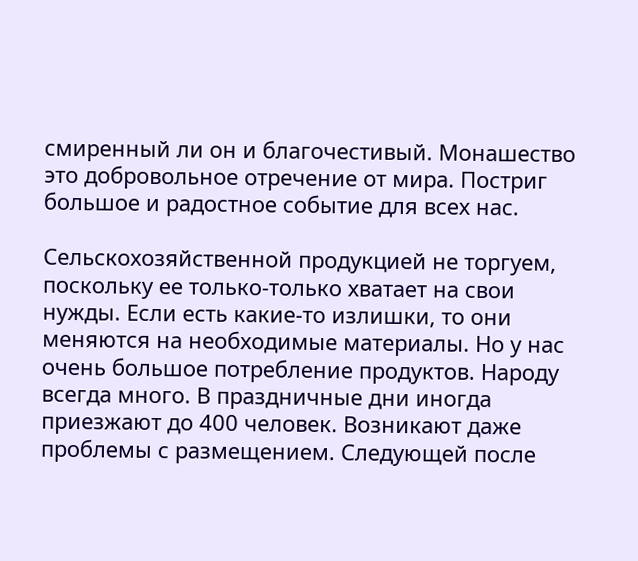смиренный ли он и благочестивый. Монашество это добровольное отречение от мира. Постриг большое и радостное событие для всех нас.

Сельскохозяйственной продукцией не торгуем, поскольку ее только-только хватает на свои нужды. Если есть какие-то излишки, то они меняются на необходимые материалы. Но у нас очень большое потребление продуктов. Народу всегда много. В праздничные дни иногда приезжают до 400 человек. Возникают даже проблемы с размещением. Следующей после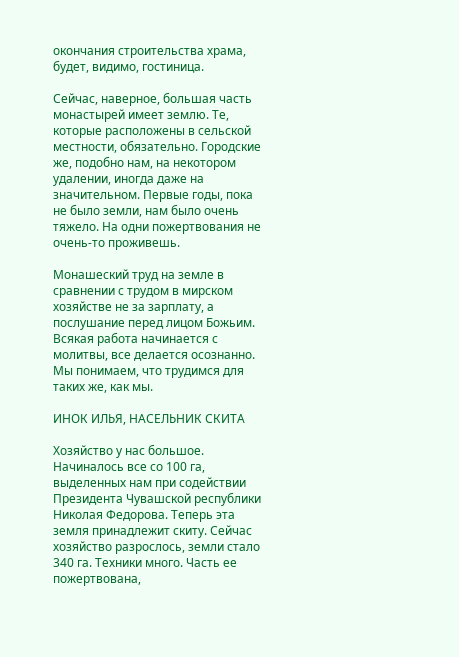окончания строительства храма, будет, видимо, гостиница.

Сейчас, наверное, большая часть монастырей имеет землю. Те, которые расположены в сельской местности, обязательно. Городские же, подобно нам, на некотором удалении, иногда даже на значительном. Первые годы, пока не было земли, нам было очень тяжело. На одни пожертвования не очень-то проживешь.

Монашеский труд на земле в сравнении с трудом в мирском хозяйстве не за зарплату, а послушание перед лицом Божьим. Всякая работа начинается с молитвы, все делается осознанно. Мы понимаем, что трудимся для таких же, как мы.

ИНОК ИЛЬЯ, НАСЕЛЬНИК СКИТА

Хозяйство у нас большое. Начиналось все со 100 га, выделенных нам при содействии Президента Чувашской республики Николая Федорова. Теперь эта земля принадлежит скиту. Сейчас хозяйство разрослось, земли стало 340 га. Техники много. Часть ее пожертвована,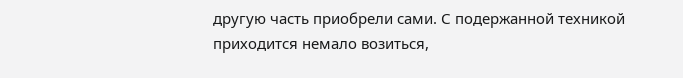другую часть приобрели сами. С подержанной техникой приходится немало возиться,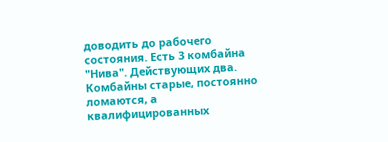доводить до рабочего состояния. Есть 3 комбайна "Нива". Действующих два. Комбайны старые, постоянно ломаются, а квалифицированных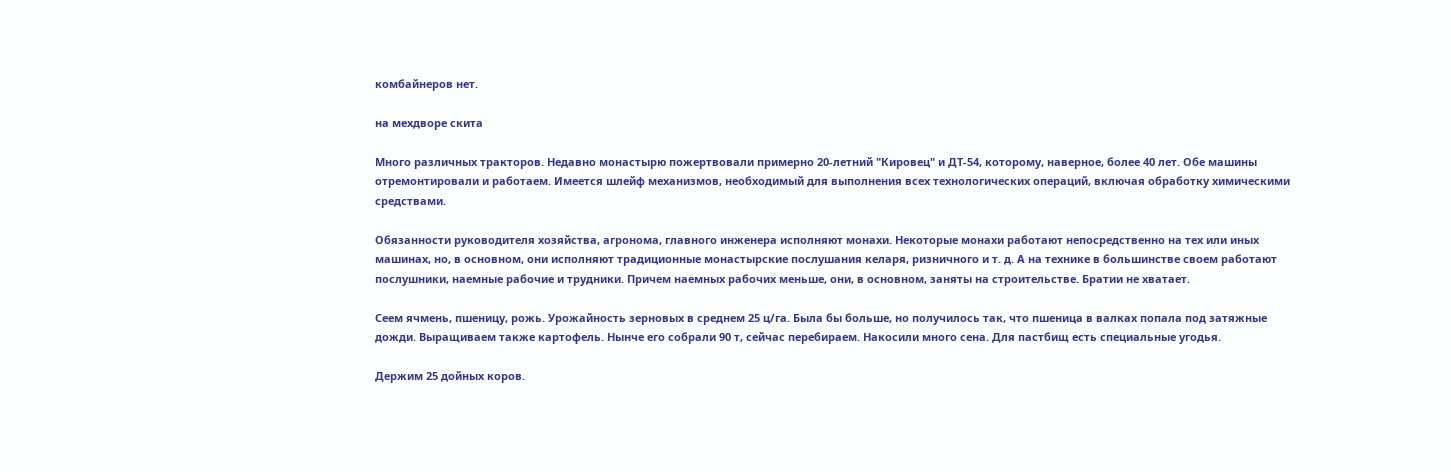комбайнеров нет.

на мехдворе скита

Много различных тракторов. Недавно монастырю пожертвовали примерно 20-летний "Кировец" и ДТ-54, которому, наверное, более 40 лет. Обе машины отремонтировали и работаем. Имеется шлейф механизмов, необходимый для выполнения всех технологических операций, включая обработку химическими средствами.

Обязанности руководителя хозяйства, агронома, главного инженера исполняют монахи. Некоторые монахи работают непосредственно на тех или иных машинах, но, в основном, они исполняют традиционные монастырские послушания келаря, ризничного и т. д. А на технике в большинстве своем работают послушники, наемные рабочие и трудники. Причем наемных рабочих меньше, они, в основном, заняты на строительстве. Братии не хватает.

Сеем ячмень, пшеницу, рожь. Урожайность зерновых в среднем 25 ц/га. Была бы больше, но получилось так, что пшеница в валках попала под затяжные дожди. Выращиваем также картофель. Нынче его собрали 90 т, сейчас перебираем. Накосили много сена. Для пастбищ есть специальные угодья.

Держим 25 дойных коров.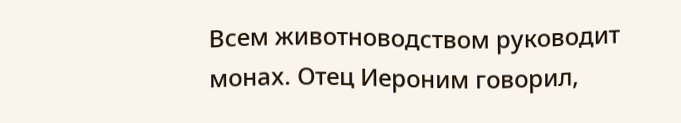Всем животноводством руководит монах. Отец Иероним говорил,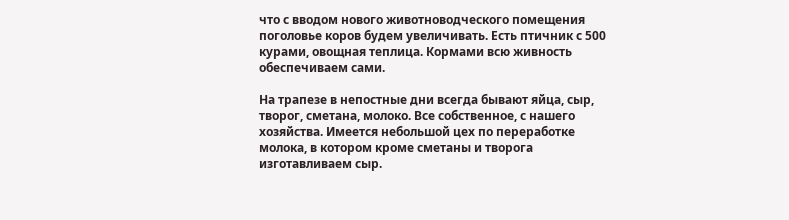что с вводом нового животноводческого помещения поголовье коров будем увеличивать. Есть птичник с 500 курами, овощная теплица. Кормами всю живность обеспечиваем сами.

На трапезе в непостные дни всегда бывают яйца, сыр, творог, сметана, молоко. Все собственное, с нашего хозяйства. Имеется небольшой цех по переработке молока, в котором кроме сметаны и творога изготавливаем сыр.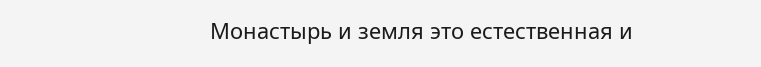Монастырь и земля это естественная и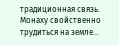традиционная связь. Монаху свойственно трудиться на земле…